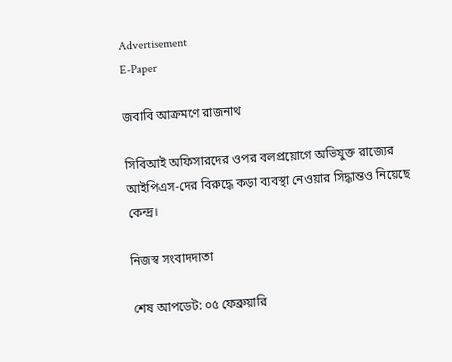Advertisement
E-Paper

জবাবি আক্রমণে রাজনাথ

সিবিআই অফিসারদের ওপর বলপ্রয়োগে অভিযুক্ত রাজ্যের আইপিএস-দের বিরুদ্ধে কড়া ব্যবস্থা নেওয়ার সিদ্ধান্তও নিয়েছে কেন্দ্র।

নিজস্ব সংবাদদাতা

শেষ আপডেট: ০৫ ফেব্রুয়ারি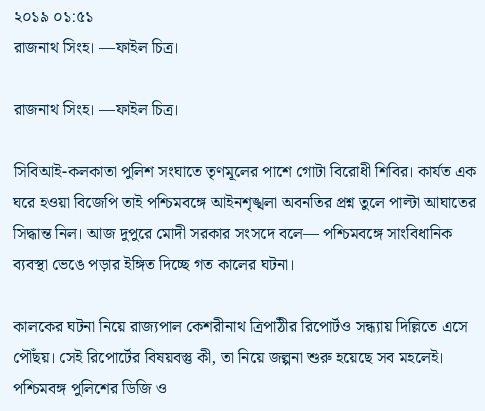২০১৯ ০১:৫১
রাজনাথ সিংহ। —ফাইল চিত্র।

রাজনাথ সিংহ। —ফাইল চিত্র।

সিবিআই-কলকাতা পুলিশ সংঘাতে তৃণমূলের পাশে গোটা বিরোধী শিবির। কার্যত এক ঘরে হওয়া বিজেপি তাই পশ্চিমবঙ্গে আইনশৃঙ্খলা অবনতির প্রশ্ন তুলে পাল্টা আঘাতের সিদ্ধান্ত নিল। আজ দুপুরে মোদী সরকার সংসদে বলে— পশ্চিমবঙ্গে সাংবিধানিক ব্যবস্থা ভেঙে পড়ার ইঙ্গিত দিচ্ছে গত কালের ঘটনা।

কালকের ঘটনা নিয়ে রাজ্যপাল কেশরীনাথ ত্রিপাঠীর রিপোর্টও সন্ধ্যায় দিল্লিতে এসে পৌঁছয়। সেই রিপোর্টের বিষয়বস্তু কী, তা নিয়ে জল্পনা শুরু হয়েছে সব মহলেই। পশ্চিমবঙ্গ পুলিশের ডিজি ও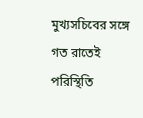মুখ্যসচিবের সঙ্গে গত রাতেই পরিস্থিতি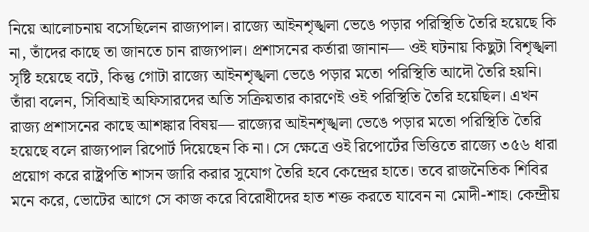নিয়ে আলোচনায় বসেছিলেন রাজ্যপাল। রাজ্যে আইনশৃঙ্খলা ভেঙে পড়ার পরিস্থিতি তৈরি হয়েছে কি না, তাঁদের কাছে তা জানতে চান রাজ্যপাল। প্রশাসনের কর্তারা জানান— ওই ঘটনায় কিছুটা বিশৃঙ্খলা সৃষ্টি হয়েছে বটে, কিন্তু গোটা রাজ্যে আইনশৃঙ্খলা ভেঙে পড়ার মতো পরিস্থিতি আদৌ তৈরি হয়নি। তাঁরা বলেন, সিবিআই অফিসারদের অতি সক্রিয়তার কারণেই ওই পরিস্থিতি তৈরি হয়েছিল। এখন রাজ্য প্রশাসনের কাছে আশঙ্কার বিষয়— রাজ্যের আইনশৃঙ্খলা ভেঙে পড়ার মতো পরিস্থিতি তৈরি হয়েছে বলে রাজ্যপাল রিপোর্ট দিয়েছেন কি না। সে ক্ষেত্রে ওই রিপোর্টের ভিত্তিতে রাজ্যে ৩৫৬ ধারা প্রয়োগ করে রাষ্ট্রপতি শাসন জারি করার সুযোগ তৈরি হবে কেন্দ্রের হাতে। তবে রাজনৈতিক শিবির মনে করে, ভোটের আগে সে কাজ করে বিরোধীদের হাত শক্ত করতে যাবেন না মোদী-শাহ। কেন্দ্রীয়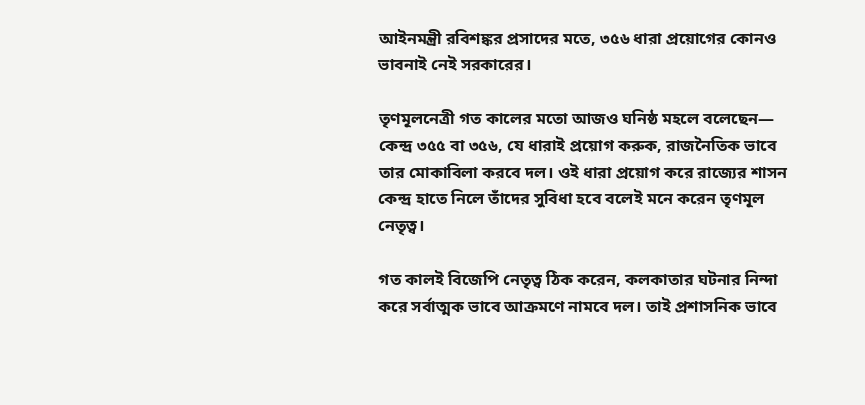আইনমন্ত্রী রবিশঙ্কর প্রসাদের মতে, ৩৫৬ ধারা প্রয়োগের কোনও ভাবনাই নেই সরকারের।

তৃণমূলনেত্রী গত কালের মতো আজও ঘনিষ্ঠ মহলে বলেছেন— কেন্দ্র ৩৫৫ বা ৩৫৬, যে ধারাই প্রয়োগ করুক, রাজনৈতিক ভাবে তার মোকাবিলা করবে দল। ওই ধারা প্রয়োগ করে রাজ্যের শাসন কেন্দ্র হাতে নিলে তাঁদের সুবিধা হবে বলেই মনে করেন তৃণমূল নেতৃত্ব।

গত কালই বিজেপি নেতৃত্ব ঠিক করেন, কলকাতার ঘটনার নিন্দা করে সর্বাত্মক ভাবে আক্রমণে নামবে দল। তাই প্রশাসনিক ভাবে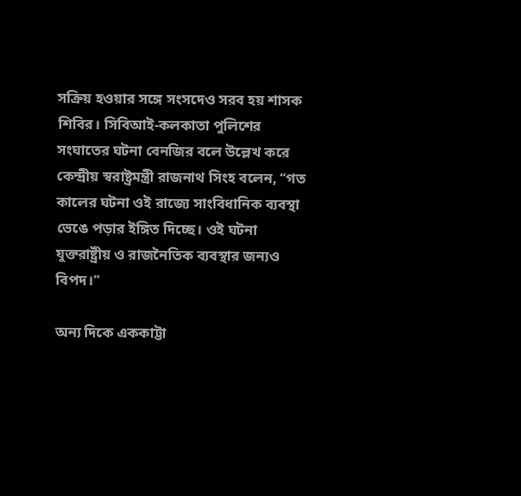সক্রিয় হওয়ার সঙ্গে সংসদেও সরব হয় শাসক শিবির। সিবিআই-কলকাতা পুলিশের সংঘাতের ঘটনা বেনজির বলে উল্লেখ করে কেন্দ্রীয় স্বরাষ্ট্রমন্ত্রী রাজনাথ সিংহ বলেন, ‘‘গত কালের ঘটনা ওই রাজ্যে সাংবিধানিক ব্যবস্থা ভেঙে পড়ার ইঙ্গিত দিচ্ছে। ওই ঘটনা যুক্তরাষ্ট্রীয় ও রাজনৈতিক ব্যবস্থার জন্যও বিপদ।’’

অন্য দিকে এককাট্টা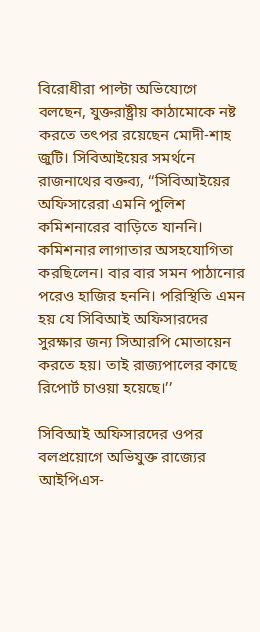বিরোধীরা পাল্টা অভিযোগে বলছেন, যুক্তরাষ্ট্রীয় কাঠামোকে নষ্ট করতে তৎপর রয়েছেন মোদী-শাহ জুটি। সিবিআইয়ের সমর্থনে রাজনাথের বক্তব্য, ‘‘সিবিআইয়ের অফিসারেরা এমনি পুলিশ কমিশনারের বাড়িতে যাননি। কমিশনার লাগাতার অসহযোগিতা করছিলেন। বার বার সমন পাঠানোর পরেও হাজির হননি। পরিস্থিতি এমন হয় যে সিবিআই অফিসারদের সুরক্ষার জন্য সিআরপি মোতায়েন করতে হয়। তাই রাজ্যপালের কাছে রিপোর্ট চাওয়া হয়েছে।’’

সিবিআই অফিসারদের ওপর বলপ্রয়োগে অভিযুক্ত রাজ্যের আইপিএস-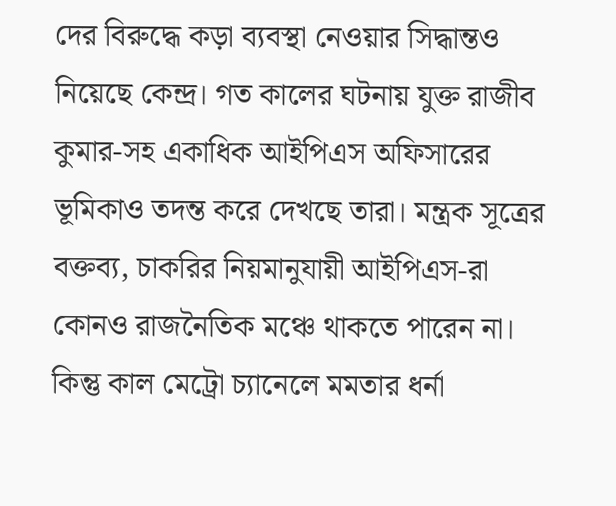দের বিরুদ্ধে কড়া ব্যবস্থা নেওয়ার সিদ্ধান্তও নিয়েছে কেন্দ্র। গত কালের ঘটনায় যুক্ত রাজীব কুমার-সহ একাধিক আইপিএস অফিসারের ভূমিকাও তদন্ত করে দেখছে তারা। মন্ত্রক সূত্রের বক্তব্য, চাকরির নিয়মানুযায়ী আইপিএস-রা কোনও রাজনৈতিক মঞ্চে থাকতে পারেন না। কিন্তু কাল মেট্রো চ্যানেলে মমতার ধর্না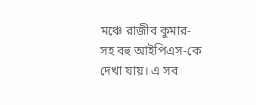মঞ্চে রাজীব কুমার-সহ বহু আইপিএস-কে দেখা যায়। এ সব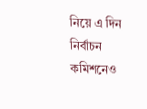নিয়ে এ দিন নির্বাচন কমিশনেও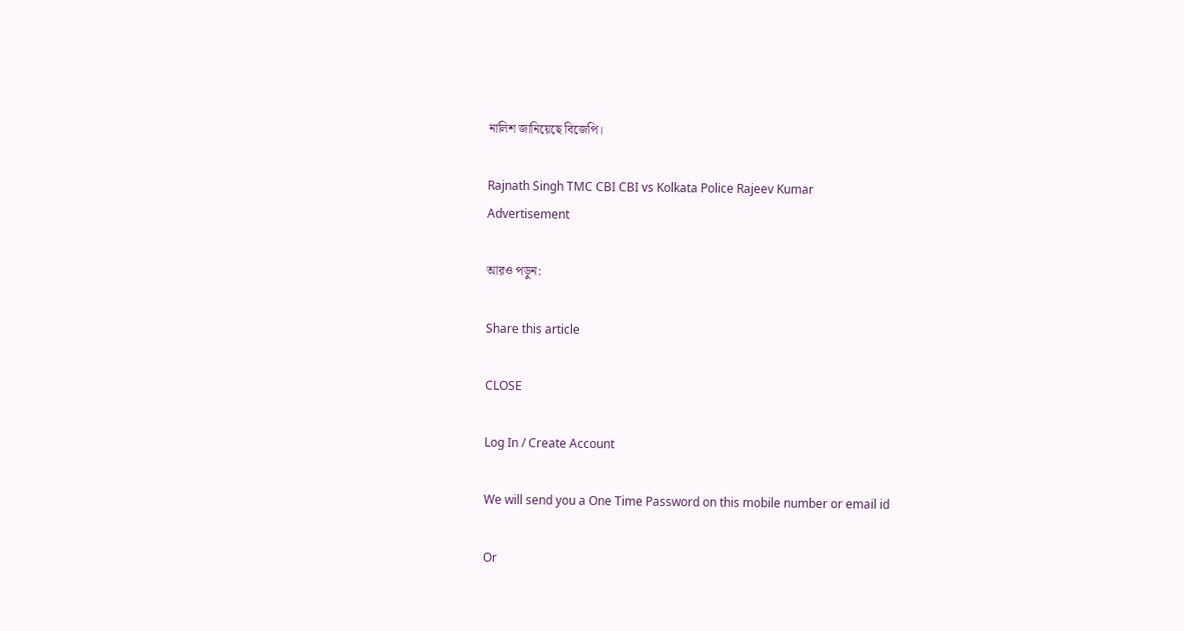নালিশ জানিয়েছে বিজেপি।

Rajnath Singh TMC CBI CBI vs Kolkata Police Rajeev Kumar
Advertisement

আরও পড়ুন:

Share this article

CLOSE

Log In / Create Account

We will send you a One Time Password on this mobile number or email id

Or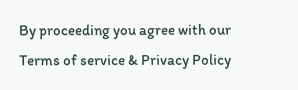By proceeding you agree with our Terms of service & Privacy Policy